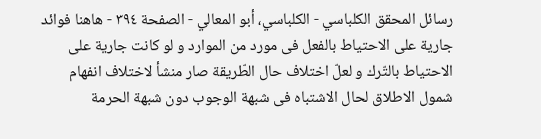رسائل المحقق الكلباسي - الكلباسي، أبو المعالي - الصفحة ٣٩٤ - هاهنا فوائد
جارية على الاحتياط بالفعل فى مورد من الموارد و لو كانت جارية على الاحتياط بالتّرك و لعلّ اختلاف حال الطّريقة صار منشأ لاختلاف انفهام شمول الاطلاق لحال الاشتباه فى شبهة الوجوب دون شبهة الحرمة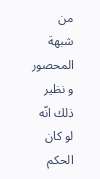من شبهة المحصور و نظير ذلك انّه لو كان الحكم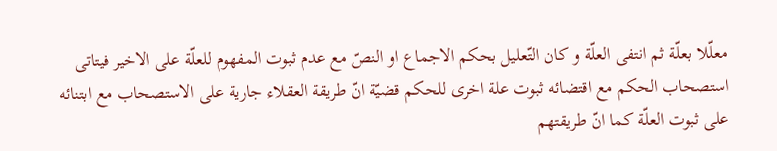معلّلا بعلّة ثم انتفى العلّة و كان التّعليل بحكم الاجماع او النصّ مع عدم ثبوت المفهوم للعلّة على الاخير فيتاتى استصحاب الحكم مع اقتضائه ثبوت علة اخرى للحكم قضيّة انّ طريقة العقلاء جارية على الاستصحاب مع ابتنائه على ثبوت العلّة كما انّ طريقتهم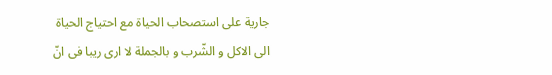جارية على استصحاب الحياة مع احتياج الحياة الى الاكل و الشّرب و بالجملة لا ارى ريبا فى انّ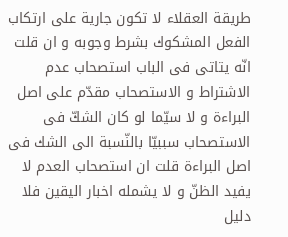طريقة العقلاء لا تكون جارية على ارتكاب الفعل المشكوك بشرط وجوبه و ان قلت انّه يتاتى فى الباب استصحاب عدم الاشتراط و الاستصحاب مقدّم على اصل البراءة و لا سيّما لو كان الشكّ فى الاستصحاب سببيّا بالنّسبة الى الشك فى اصل البراءة قلت ان استصحاب العدم لا يفيد الظنّ و لا يشمله اخبار اليقين فلا دليل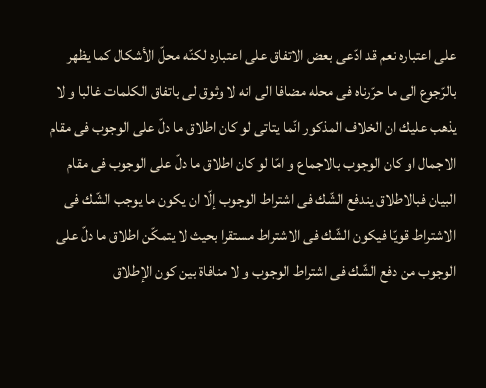على اعتباره نعم قد ادّعى بعض الاتفاق على اعتباره لكنّه محلّ الأشكال كما يظهر بالرّجوع الى ما حرّرناه فى محله مضافا الى انه لا وثوق لى باتفاق الكلمات غالبا و لا يذهب عليك ان الخلاف المذكور انّما يتاتى لو كان اطلاق ما دلّ على الوجوب فى مقام الاجمال او كان الوجوب بالاجماع و امّا لو كان اطلاق ما دلّ على الوجوب فى مقام البيان فبالاطلاق يندفع الشّك فى اشتراط الوجوب إلّا ان يكون ما يوجب الشّك فى الاشتراط قويّا فيكون الشّك فى الاشتراط مستقرا بحيث لا يتمكّن اطلاق ما دلّ على الوجوب من دفع الشّك فى اشتراط الوجوب و لا منافاة بين كون الإطلاق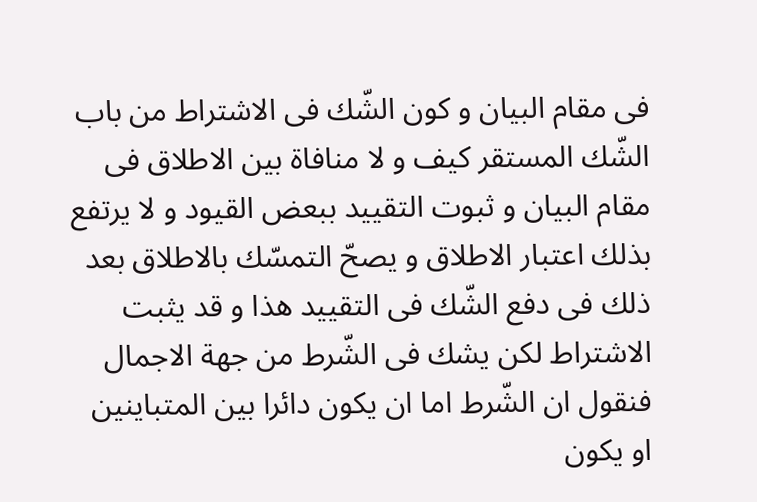فى مقام البيان و كون الشّك فى الاشتراط من باب الشّك المستقر كيف و لا منافاة بين الاطلاق فى مقام البيان و ثبوت التقييد ببعض القيود و لا يرتفع بذلك اعتبار الاطلاق و يصحّ التمسّك بالاطلاق بعد ذلك فى دفع الشّك فى التقييد هذا و قد يثبت الاشتراط لكن يشك فى الشّرط من جهة الاجمال فنقول ان الشّرط اما ان يكون دائرا بين المتباينين او يكون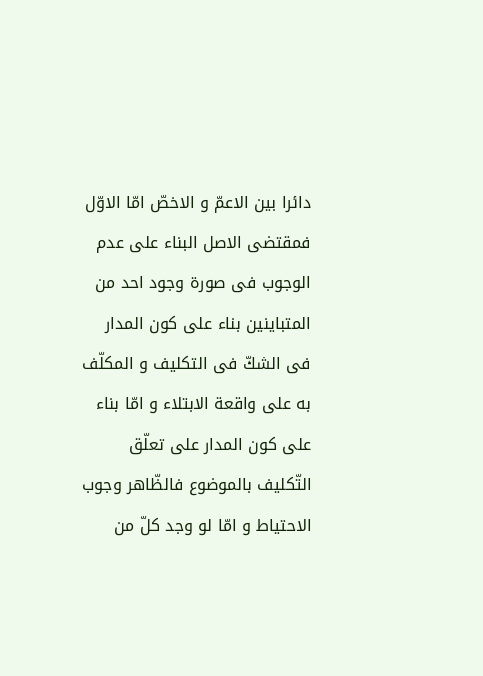دائرا بين الاعمّ و الاخصّ امّا الاوّل فمقتضى الاصل البناء على عدم الوجوب فى صورة وجود احد من المتباينين بناء على كون المدار فى الشكّ فى التكليف و المكلّف به على واقعة الابتلاء و امّا بناء على كون المدار على تعلّق التّكليف بالموضوع فالظّاهر وجوب الاحتياط و امّا لو وجد كلّ من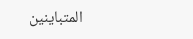المتباينين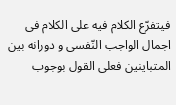فيتفرّع الكلام فيه على الكلام فى اجمال الواجب النّفسى و دورانه بين المتباينين فعلى القول بوجوب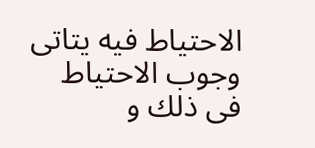الاحتياط فيه يتاتى وجوب الاحتياط فى ذلك و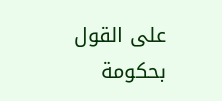على القول بحكومة